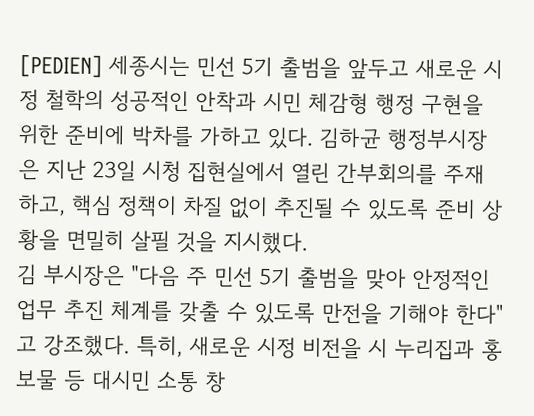[PEDIEN] 세종시는 민선 5기 출범을 앞두고 새로운 시정 철학의 성공적인 안착과 시민 체감형 행정 구현을 위한 준비에 박차를 가하고 있다. 김하균 행정부시장은 지난 23일 시청 집현실에서 열린 간부회의를 주재하고, 핵심 정책이 차질 없이 추진될 수 있도록 준비 상황을 면밀히 살필 것을 지시했다.
김 부시장은 "다음 주 민선 5기 출범을 맞아 안정적인 업무 추진 체계를 갖출 수 있도록 만전을 기해야 한다"고 강조했다. 특히, 새로운 시정 비전을 시 누리집과 홍보물 등 대시민 소통 창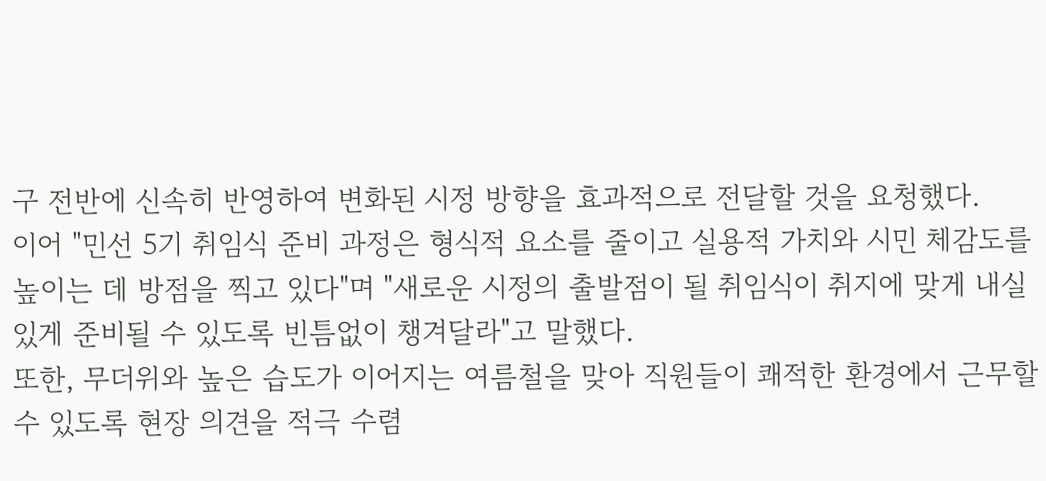구 전반에 신속히 반영하여 변화된 시정 방향을 효과적으로 전달할 것을 요청했다.
이어 "민선 5기 취임식 준비 과정은 형식적 요소를 줄이고 실용적 가치와 시민 체감도를 높이는 데 방점을 찍고 있다"며 "새로운 시정의 출발점이 될 취임식이 취지에 맞게 내실 있게 준비될 수 있도록 빈틈없이 챙겨달라"고 말했다.
또한, 무더위와 높은 습도가 이어지는 여름철을 맞아 직원들이 쾌적한 환경에서 근무할 수 있도록 현장 의견을 적극 수렴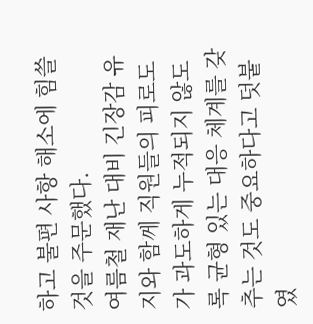하고 불편 사항 해소에 힘쓸 것을 주문했다.
여름철 재난 대비 긴장감 유지와 함께 직원들의 피로도가 과도하게 누적되지 않도록 균형 있는 대응 체계를 갖추는 것도 중요하다고 덧붙였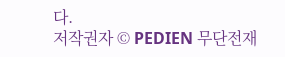다.
저작권자 © PEDIEN 무단전재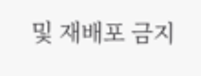및 재배포 금지